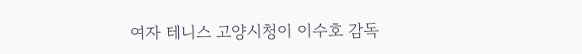여자 테니스 고양시청이 이수호 감독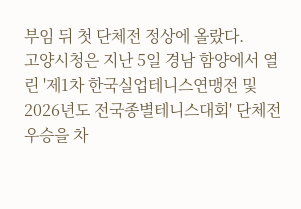부임 뒤 첫 단체전 정상에 올랐다.
고양시청은 지난 5일 경남 함양에서 열린 '제1차 한국실업테니스연맹전 및 2026년도 전국종별테니스대회' 단체전 우승을 차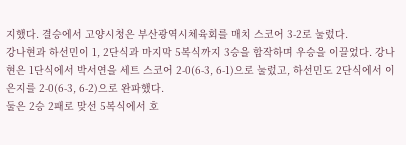지했다. 결승에서 고양시청은 부산광역시체육회를 매치 스코어 3-2로 눌렀다.
강나현과 하선민이 1, 2단식과 마지막 5복식까지 3승을 합작하며 우승을 이끌었다. 강나현은 1단식에서 박서연을 세트 스코어 2-0(6-3, 6-1)으로 눌렀고, 하선민도 2단식에서 이은지를 2-0(6-3, 6-2)으로 완파했다.
둘은 2승 2패로 맞선 5복식에서 호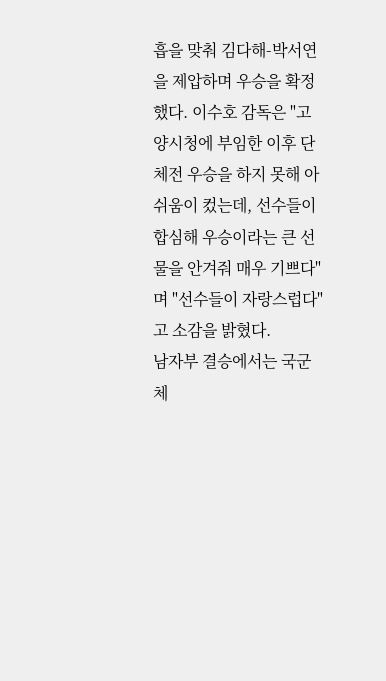흡을 맞춰 김다해-박서연을 제압하며 우승을 확정했다. 이수호 감독은 "고양시청에 부임한 이후 단체전 우승을 하지 못해 아쉬움이 컸는데, 선수들이 합심해 우승이라는 큰 선물을 안겨줘 매우 기쁘다"며 "선수들이 자랑스럽다"고 소감을 밝혔다.
남자부 결승에서는 국군체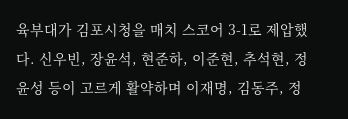육부대가 김포시청을 매치 스코어 3-1로 제압했다. 신우빈, 장윤석, 현준하, 이준현, 추석현, 정윤성 등이 고르게 활약하며 이재명, 김동주, 정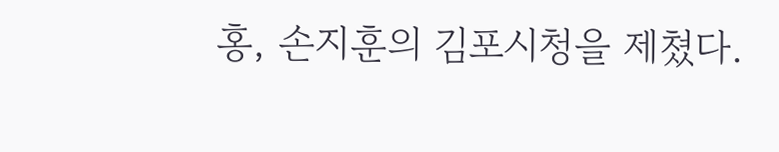홍, 손지훈의 김포시청을 제쳤다.